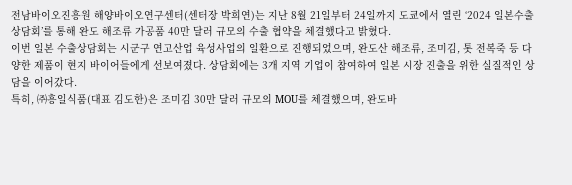전남바이오진흥원 해양바이오연구센터(센터장 박희연)는 지난 8월 21일부터 24일까지 도쿄에서 열린 ‘2024 일본수출상담회’를 통해 완도 해조류 가공품 40만 달러 규모의 수출 협약을 체결했다고 밝혔다.
이번 일본 수출상담회는 시군구 연고산업 육성사업의 일환으로 진행되었으며, 완도산 해조류, 조미김, 톳 전복죽 등 다양한 제품이 현지 바이어들에게 선보여졌다. 상담회에는 3개 지역 기업이 참여하여 일본 시장 진출을 위한 실질적인 상담을 이어갔다.
특히, ㈜흥일식품(대표 김도한)은 조미김 30만 달러 규모의 MOU를 체결했으며, 완도바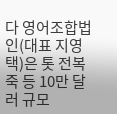다 영어조합법인(대표 지영택)은 톳 전복죽 등 10만 달러 규모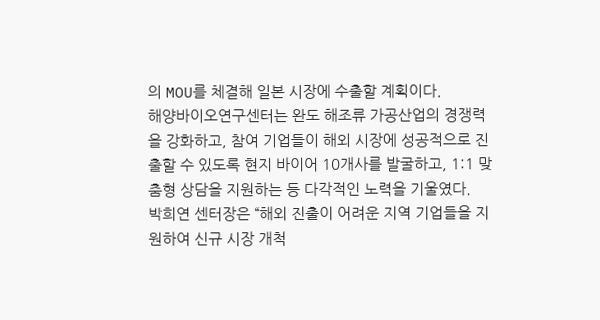의 MOU를 체결해 일본 시장에 수출할 계획이다.
해양바이오연구센터는 완도 해조류 가공산업의 경쟁력을 강화하고, 참여 기업들이 해외 시장에 성공적으로 진출할 수 있도록 현지 바이어 10개사를 발굴하고, 1:1 맞춤형 상담을 지원하는 등 다각적인 노력을 기울였다.
박희연 센터장은 “해외 진출이 어려운 지역 기업들을 지원하여 신규 시장 개척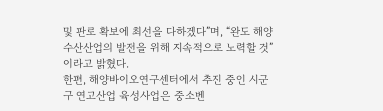및 판로 확보에 최선을 다하겠다”며, “완도 해양수산산업의 발전을 위해 지속적으로 노력할 것”이라고 밝혔다.
한편, 해양바이오연구센터에서 추진 중인 시군구 연고산업 육성사업은 중소벤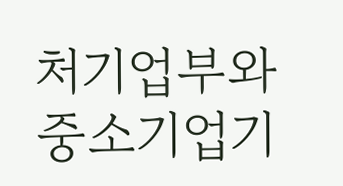처기업부와 중소기업기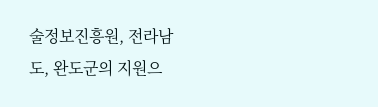술정보진흥원, 전라남도, 완도군의 지원으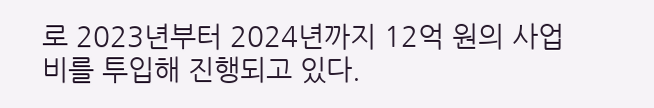로 2023년부터 2024년까지 12억 원의 사업비를 투입해 진행되고 있다.